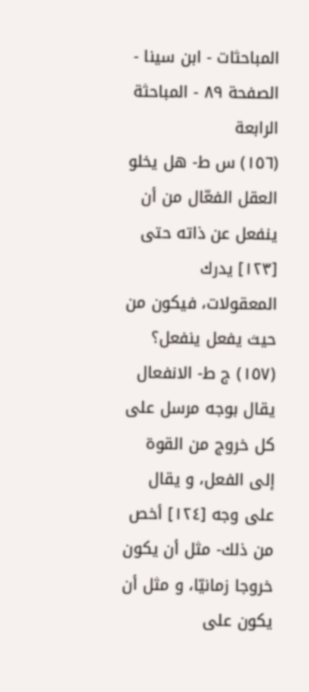المباحثات - ابن سينا - الصفحة ٨٩ - المباحثة الرابعة
(١٥٦) س ط- هل يخلو العقل الفعّال من أن ينفعل عن ذاته حتى [١٢٣] يدرك المعقولات، فيكون من حيث يفعل ينفعل؟
(١٥٧) ج ط- الانفعال يقال بوجه مرسل على كل خروج من القوة إلى الفعل، و يقال على وجه [١٢٤] أخص من ذلك- مثل أن يكون خروجا زمانيّا، و مثل أن يكون على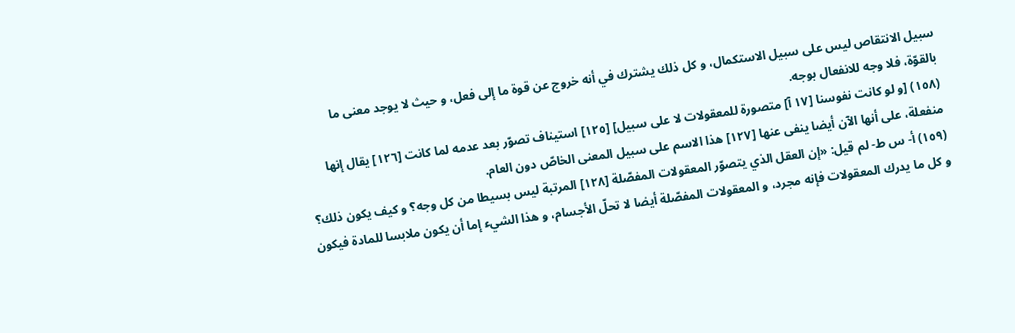سبيل الانتقاص ليس على سبيل الاستكمال، و كل ذلك يشترك في أنه خروج عن قوة ما إلى فعل، و حيث لا يوجد معنى ما بالقوّة، فلا وجه للانفعال بوجه.
(١٥٨) [و لو كانت نفوسنا [١٧ آ] متصورة للمعقولات لا على سبيل] [١٢٥] استيناف تصوّر بعد عدمه لما كانت [١٢٦] يقال إنها منفعلة، على أنها الآن أيضا ينفى عنها [١٢٧] هذا الاسم على سبيل المعنى الخاصّ دون العام.
(١٥٩) أ- س ط- لم قيل: «إن العقل الذي يتصوّر المعقولات المفصّلة [١٢٨] المرتبة ليس بسيطا من كل وجه؟ و كيف يكون ذلك؟ و كل ما يدرك المعقولات فإنه مجرد، و المعقولات المفصّلة أيضا لا تحلّ الأجسام، و هذا الشيء إما أن يكون ملابسا للمادة فيكون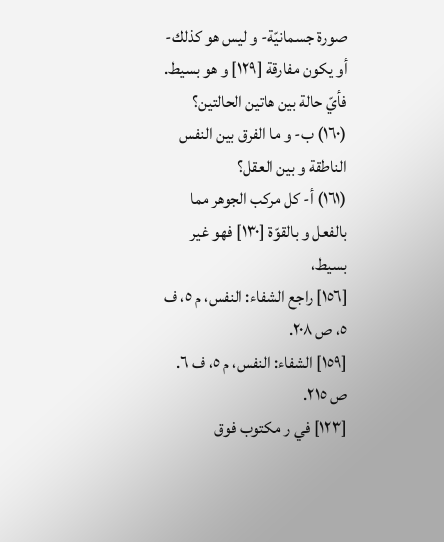صورة جسمانيّة- و ليس هو كذلك- أو يكون مفارقة [١٢٩] و هو بسيط. فأيّ حالة بين هاتين الحالتين؟
(١٦٠) ب- و ما الفرق بين النفس الناطقة و بين العقل؟
(١٦١) أ- كل مركب الجوهر مما بالفعل و بالقوّة [١٣٠] فهو غير بسيط،
[١٥٦] راجع الشفاء: النفس، م ٥، ف ٥، ص ٢٠٨.
[١٥٩] الشفاء: النفس، م ٥، ف ٦. ص ٢١٥.
[١٢٣] في ر مكتوب فوق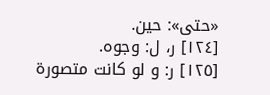«حتى»: حين.
[١٢٤] ر، ل: وجوه.
[١٢٥] ر: و لو كانت متصورة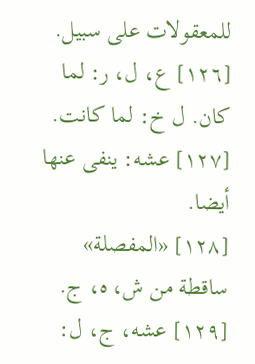للمعقولات على سبيل.
[١٢٦] ع، ل، ر: لما كان. ل خ: لما كانت.
[١٢٧] عشه: ينفى عنها أيضا.
[١٢٨] «المفصلة» ساقطة من ش، ه، ج.
[١٢٩] عشه، ج، ل: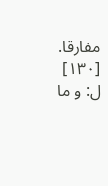مفارقا.
[١٣٠] ل: و ما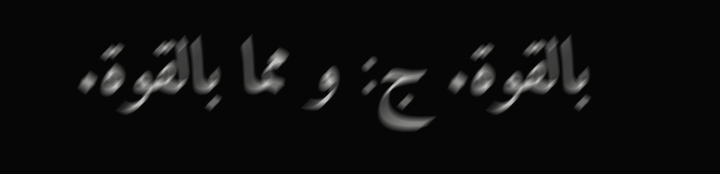بالقوة. ج: و مما بالقوة.